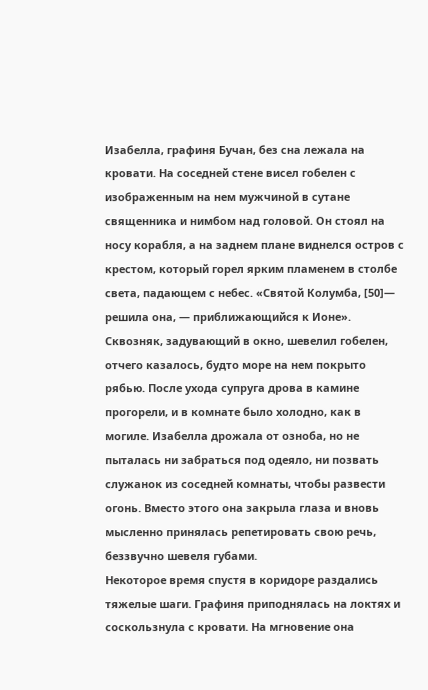Изабелла, графиня Бучан, без сна лежала на кровати. На соседней стене висел гобелен с изображенным на нем мужчиной в сутане священника и нимбом над головой. Он стоял на носу корабля, а на заднем плане виднелся остров с крестом, который горел ярким пламенем в столбе света, падающем с небес. «Святой Колумба, [50]— решила она, — приближающийся к Ионе». Сквозняк, задувающий в окно, шевелил гобелен, отчего казалось, будто море на нем покрыто рябью. После ухода супруга дрова в камине прогорели, и в комнате было холодно, как в могиле. Изабелла дрожала от озноба, но не пыталась ни забраться под одеяло, ни позвать служанок из соседней комнаты, чтобы развести огонь. Вместо этого она закрыла глаза и вновь мысленно принялась репетировать свою речь, беззвучно шевеля губами.
Некоторое время спустя в коридоре раздались тяжелые шаги. Графиня приподнялась на локтях и соскользнула с кровати. На мгновение она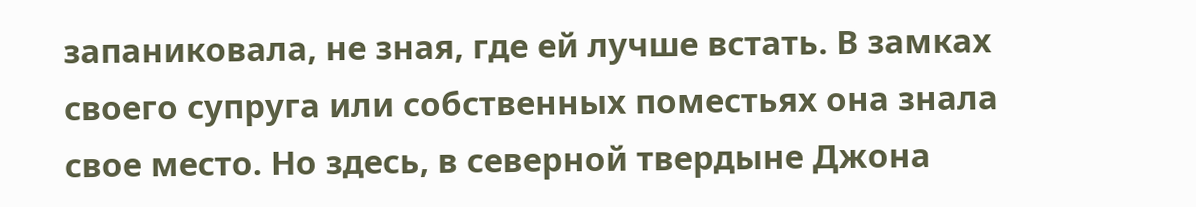запаниковала, не зная, где ей лучше встать. В замках своего супруга или собственных поместьях она знала свое место. Но здесь, в северной твердыне Джона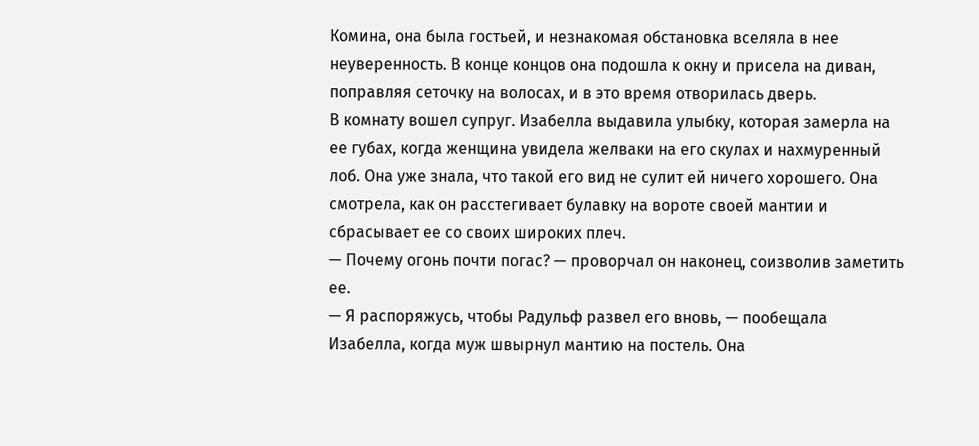Комина, она была гостьей, и незнакомая обстановка вселяла в нее неуверенность. В конце концов она подошла к окну и присела на диван, поправляя сеточку на волосах, и в это время отворилась дверь.
В комнату вошел супруг. Изабелла выдавила улыбку, которая замерла на ее губах, когда женщина увидела желваки на его скулах и нахмуренный лоб. Она уже знала, что такой его вид не сулит ей ничего хорошего. Она смотрела, как он расстегивает булавку на вороте своей мантии и сбрасывает ее со своих широких плеч.
— Почему огонь почти погас? — проворчал он наконец, соизволив заметить ее.
— Я распоряжусь, чтобы Радульф развел его вновь, — пообещала Изабелла, когда муж швырнул мантию на постель. Она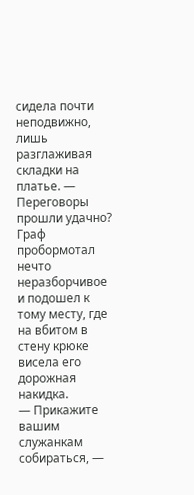сидела почти неподвижно, лишь разглаживая складки на платье. — Переговоры прошли удачно?
Граф пробормотал нечто неразборчивое и подошел к тому месту, где на вбитом в стену крюке висела его дорожная накидка.
— Прикажите вашим служанкам собираться, —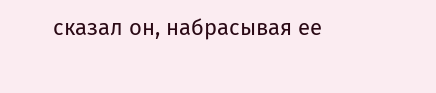сказал он, набрасывая ее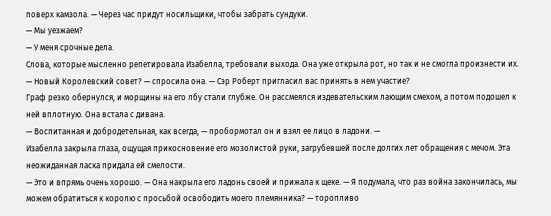поверх камзола. — Через час придут носильщики, чтобы забрать сундуки.
— Мы уезжаем?
— У меня срочные дела.
Слова, которые мысленно репетировала Изабелла, требовали выхода. Она уже открыла рот, но так и не смогла произнести их.
— Новый Королевский совет? — спросила она. — Сэр Роберт пригласил вас принять в нем участие?
Граф резко обернулся, и морщины на его лбу стали глубже. Он рассмеялся издевательским лающим смехом, а потом подошел к ней вплотную. Она встала с дивана.
— Воспитанная и добродетельная, как всегда, — пробормотал он и взял ее лицо в ладони. —
Изабелла закрыла глаза, ощущая прикосновение его мозолистой руки, загрубевшей после долгих лет обращения с мечом. Эта неожиданная ласка придала ей смелости.
— Это и впрямь очень хорошо. — Она накрыла его ладонь своей и прижала к щеке. — Я подумала, что раз война закончилась, мы можем обратиться к королю с просьбой освободить моего племянника? — торопливо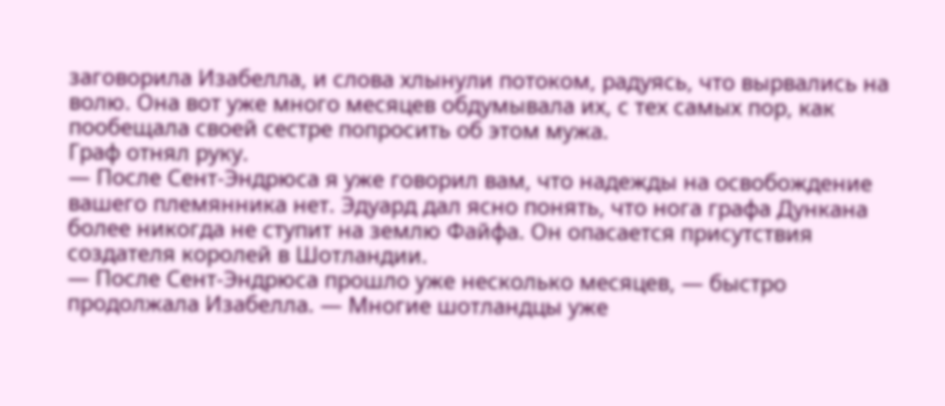заговорила Изабелла, и слова хлынули потоком, радуясь, что вырвались на волю. Она вот уже много месяцев обдумывала их, с тех самых пор, как пообещала своей сестре попросить об этом мужа.
Граф отнял руку.
— После Сент-Эндрюса я уже говорил вам, что надежды на освобождение вашего племянника нет. Эдуард дал ясно понять, что нога графа Дункана более никогда не ступит на землю Файфа. Он опасается присутствия создателя королей в Шотландии.
— После Сент-Эндрюса прошло уже несколько месяцев, — быстро продолжала Изабелла. — Многие шотландцы уже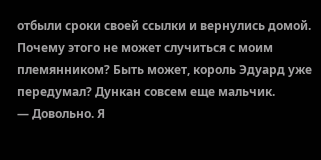отбыли сроки своей ссылки и вернулись домой. Почему этого не может случиться с моим племянником? Быть может, король Эдуард уже передумал? Дункан совсем еще мальчик.
— Довольно. Я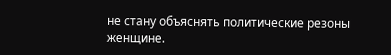не стану объяснять политические резоны женщине.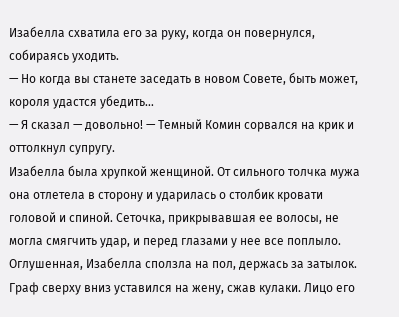Изабелла схватила его за руку, когда он повернулся, собираясь уходить.
— Но когда вы станете заседать в новом Совете, быть может, короля удастся убедить…
— Я сказал — довольно! — Темный Комин сорвался на крик и оттолкнул супругу.
Изабелла была хрупкой женщиной. От сильного толчка мужа она отлетела в сторону и ударилась о столбик кровати головой и спиной. Сеточка, прикрывавшая ее волосы, не могла смягчить удар, и перед глазами у нее все поплыло. Оглушенная, Изабелла сползла на пол, держась за затылок.
Граф сверху вниз уставился на жену, сжав кулаки. Лицо его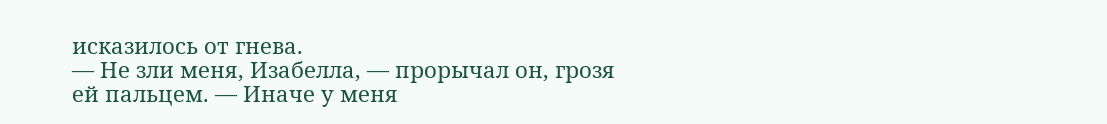исказилось от гнева.
— Не зли меня, Изабелла, — прорычал он, грозя ей пальцем. — Иначе у меня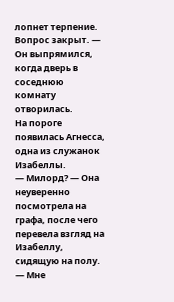лопнет терпение. Вопрос закрыт. — Он выпрямился, когда дверь в соседнюю комнату отворилась.
На пороге появилась Агнесса, одна из служанок Изабеллы.
— Милорд? — Она неуверенно посмотрела на графа, после чего перевела взгляд на Изабеллу, сидящую на полу. — Мне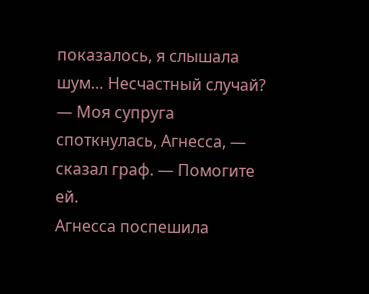показалось, я слышала шум… Несчастный случай?
— Моя супруга споткнулась, Агнесса, — сказал граф. — Помогите ей.
Агнесса поспешила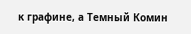к графине, а Темный Комин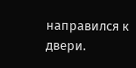направился к двери.